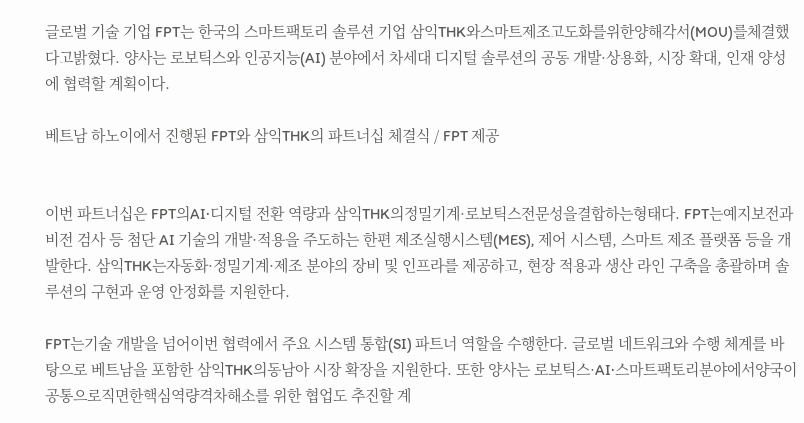글로벌 기술 기업 FPT는 한국의 스마트팩토리 솔루션 기업 삼익THK와스마트제조고도화를위한양해각서(MOU)를체결했다고밝혔다. 양사는 로보틱스와 인공지능(AI) 분야에서 차세대 디지털 솔루션의 공동 개발·상용화, 시장 확대, 인재 양성에 협력할 계획이다.

베트남 하노이에서 진행된 FPT와 삼익THK의 파트너십 체결식 / FPT 제공


이번 파트너십은 FPT의AI·디지털 전환 역량과 삼익THK의정밀기계·로보틱스전문성을결합하는형태다. FPT는예지보전과 비전 검사 등 첨단 AI 기술의 개발·적용을 주도하는 한편 제조실행시스템(MES), 제어 시스템, 스마트 제조 플랫폼 등을 개발한다. 삼익THK는자동화·정밀기계·제조 분야의 장비 및 인프라를 제공하고, 현장 적용과 생산 라인 구축을 총괄하며 솔루션의 구현과 운영 안정화를 지원한다.

FPT는기술 개발을 넘어이번 협력에서 주요 시스템 통합(SI) 파트너 역할을 수행한다. 글로벌 네트워크와 수행 체계를 바탕으로 베트남을 포함한 삼익THK의동남아 시장 확장을 지원한다. 또한 양사는 로보틱스·AI·스마트팩토리분야에서양국이공통으로직면한핵심역량격차해소를 위한 협업도 추진할 계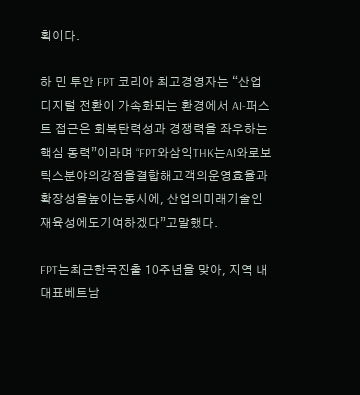획이다.

하 민 투안 FPT 코리아 최고경영자는 “산업 디지털 전환이 가속화되는 환경에서 AI-퍼스트 접근은 회복탄력성과 경쟁력을 좌우하는 핵심 동력”이라며 “FPT와삼익THK는AI와로보틱스분야의강점을결합해고객의운영효율과확장성을높이는동시에, 산업의미래기술인재육성에도기여하겠다”고말했다.

FPT는최근한국진출 10주년을 맞아, 지역 내 대표베트남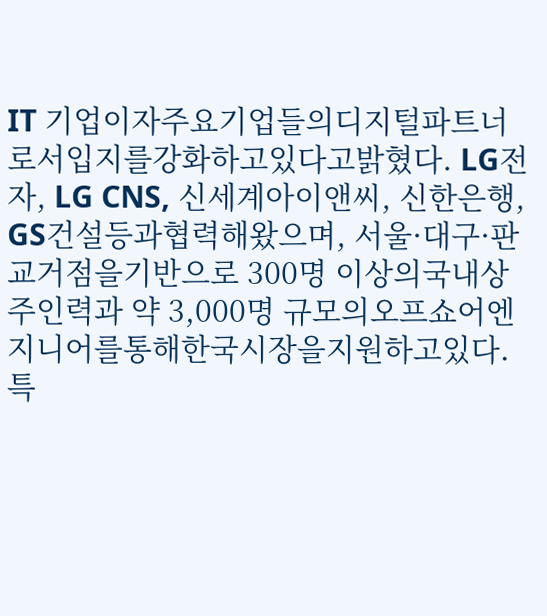IT 기업이자주요기업들의디지털파트너로서입지를강화하고있다고밝혔다. LG전자, LG CNS, 신세계아이앤씨, 신한은행, GS건설등과협력해왔으며, 서울·대구·판교거점을기반으로 300명 이상의국내상주인력과 약 3,000명 규모의오프쇼어엔지니어를통해한국시장을지원하고있다. 특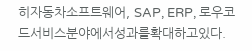히자동차소프트웨어, SAP, ERP, 로우코드서비스분야에서성과를확대하고있다.